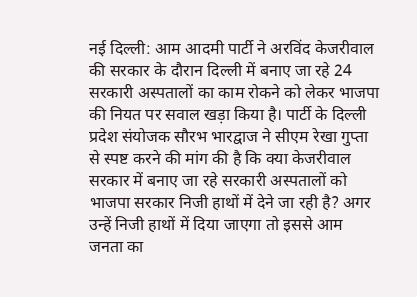नई दिल्ली: आम आदमी पार्टी ने अरविंद केजरीवाल की सरकार के दौरान दिल्ली में बनाए जा रहे 24 सरकारी अस्पतालों का काम रोकने को लेकर भाजपा की नियत पर सवाल खड़ा किया है। पार्टी के दिल्ली प्रदेश संयोजक सौरभ भारद्वाज ने सीएम रेखा गुप्ता से स्पष्ट करने की मांग की है कि क्या केजरीवाल सरकार में बनाए जा रहे सरकारी अस्पतालों को भाजपा सरकार निजी हाथों में देने जा रही है? अगर उन्हें निजी हाथों में दिया जाएगा तो इससे आम जनता का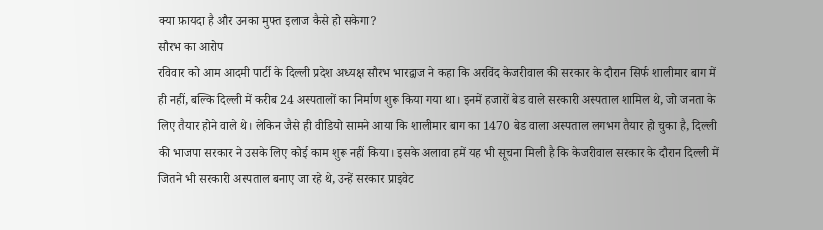क्या फ़ायदा है और उनका मुफ्त इलाज कैसे हो सकेगा?
सौरभ का आरोप
रविवार को आम आदमी पार्टी के दिल्ली प्रदेश अध्यक्ष सौरभ भारद्वाज ने कहा कि अरविंद केजरीवाल की सरकार के दौरान सिर्फ शालीमार बाग में ही नहीं, बल्कि दिल्ली में करीब 24 अस्पतालों का निर्माण शुरू किया गया था। इनमें हजारों बेड वाले सरकारी अस्पताल शामिल थे, जो जनता के लिए तैयार होने वाले थे। लेकिन जैसे ही वीडियो सामने आया कि शालीमार बाग का 1470 बेड वाला अस्पताल लगभग तैयार हो चुका है, दिल्ली की भाजपा सरकार ने उसके लिए कोई काम शुरू नहीं किया। इसके अलावा हमें यह भी सूचना मिली है कि केजरीवाल सरकार के दौरान दिल्ली में जितने भी सरकारी अस्पताल बनाए जा रहे थे, उन्हें सरकार प्राइवेट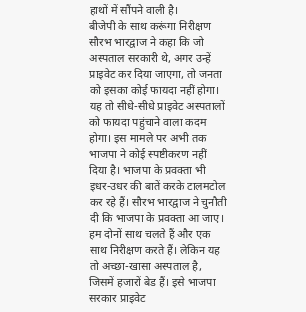हाथों में सौंपने वाली है।
बीजेपी के साथ करूंगा निरीक्षण
सौरभ भारद्वाज ने कहा कि जो अस्पताल सरकारी थे, अगर उन्हें प्राइवेट कर दिया जाएगा, तो जनता को इसका कोई फायदा नहीं होगा। यह तो सीधे-सीधे प्राइवेट अस्पतालों को फायदा पहुंचाने वाला कदम होगा। इस मामले पर अभी तक भाजपा ने कोई स्पष्टीकरण नहीं दिया है। भाजपा के प्रवक्ता भी इधर-उधर की बातें करके टालमटोल कर रहे हैं। सौरभ भारद्वाज ने चुनौती दी कि भाजपा के प्रवक्ता आ जाए। हम दोनों साथ चलते हैं और एक साथ निरीक्षण करते हैं। लेकिन यह तो अच्छा-खासा अस्पताल है, जिसमें हजारों बेड हैं। इसे भाजपा सरकार प्राइवेट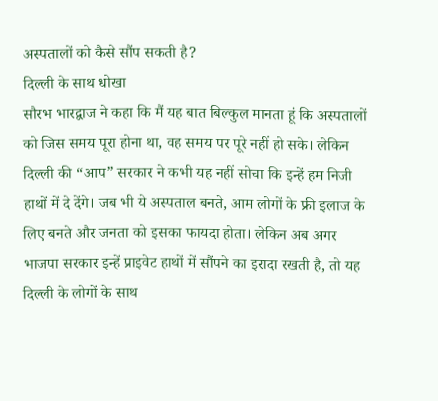अस्पतालों को कैसे सौंप सकती है?
दिल्ली के साथ धोखा
सौरभ भारद्वाज ने कहा कि मैं यह बात बिल्कुल मानता हूं कि अस्पतालों को जिस समय पूरा होना था, वह समय पर पूरे नहीं हो सके। लेकिन दिल्ली की “आप” सरकार ने कभी यह नहीं सोचा कि इन्हें हम निजी हाथों में दे देंगे। जब भी ये अस्पताल बनते, आम लोगों के फ्री इलाज के लिए बनते और जनता को इसका फायदा होता। लेकिन अब अगर भाजपा सरकार इन्हें प्राइवेट हाथों में सौंपने का इरादा रखती है, तो यह दिल्ली के लोगों के साथ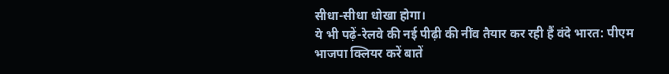सीधा-सीधा धोखा होगा।
ये भी पढ़ें-रेलवे की नई पीढ़ी की नींव तैयार कर रही हैं वंदे भारत: पीएम
भाजपा क्लियर करें बातें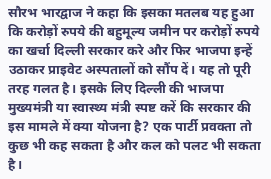सौरभ भारद्वाज ने कहा कि इसका मतलब यह हुआ कि करोड़ों रुपये की बहुमूल्य जमीन पर करोड़ों रुपये का खर्चा दिल्ली सरकार करे और फिर भाजपा इन्हें उठाकर प्राइवेट अस्पतालों को सौंप दें। यह तो पूरी तरह गलत है। इसके लिए दिल्ली की भाजपा मुख्यमंत्री या स्वास्थ्य मंत्री स्पष्ट करें कि सरकार की इस मामले में क्या योजना है? एक पार्टी प्रवक्ता तो कुछ भी कह सकता है और कल को पलट भी सकता है।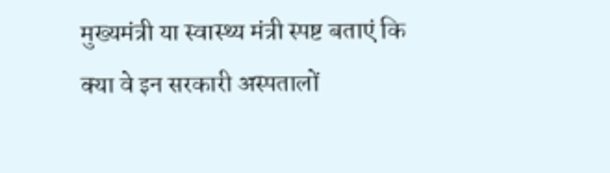मुख्यमंत्री या स्वास्थ्य मंत्री स्पष्ट बताएं कि क्या वे इन सरकारी अस्पतालों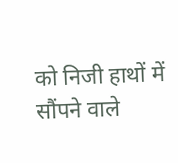को निजी हाथों में सौंपने वाले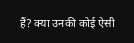हैं? क्या उनकी कोई ऐसी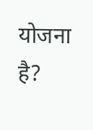योजना है?